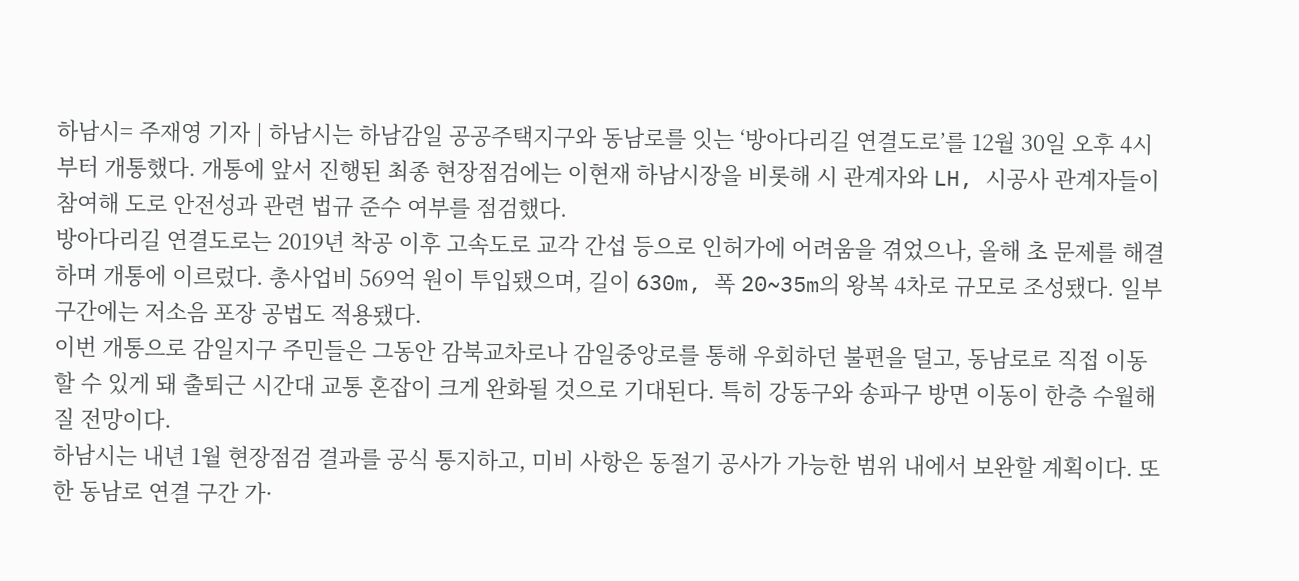하남시= 주재영 기자 | 하남시는 하남감일 공공주택지구와 동남로를 잇는 ‘방아다리길 연결도로’를 12월 30일 오후 4시부터 개통했다. 개통에 앞서 진행된 최종 현장점검에는 이현재 하남시장을 비롯해 시 관계자와 LH, 시공사 관계자들이 참여해 도로 안전성과 관련 법규 준수 여부를 점검했다.
방아다리길 연결도로는 2019년 착공 이후 고속도로 교각 간섭 등으로 인허가에 어려움을 겪었으나, 올해 초 문제를 해결하며 개통에 이르렀다. 총사업비 569억 원이 투입됐으며, 길이 630m, 폭 20~35m의 왕복 4차로 규모로 조성됐다. 일부 구간에는 저소음 포장 공법도 적용됐다.
이번 개통으로 감일지구 주민들은 그동안 감북교차로나 감일중앙로를 통해 우회하던 불편을 덜고, 동남로로 직접 이동할 수 있게 돼 출퇴근 시간대 교통 혼잡이 크게 완화될 것으로 기대된다. 특히 강동구와 송파구 방면 이동이 한층 수월해질 전망이다.
하남시는 내년 1월 현장점검 결과를 공식 통지하고, 미비 사항은 동절기 공사가 가능한 범위 내에서 보완할 계획이다. 또한 동남로 연결 구간 가·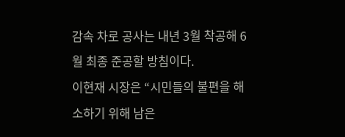감속 차로 공사는 내년 3월 착공해 6월 최종 준공할 방침이다.
이현재 시장은 “시민들의 불편을 해소하기 위해 남은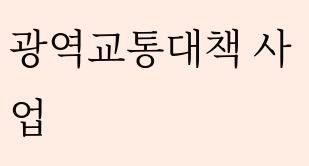광역교통대책 사업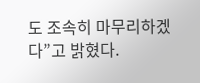도 조속히 마무리하겠다”고 밝혔다.